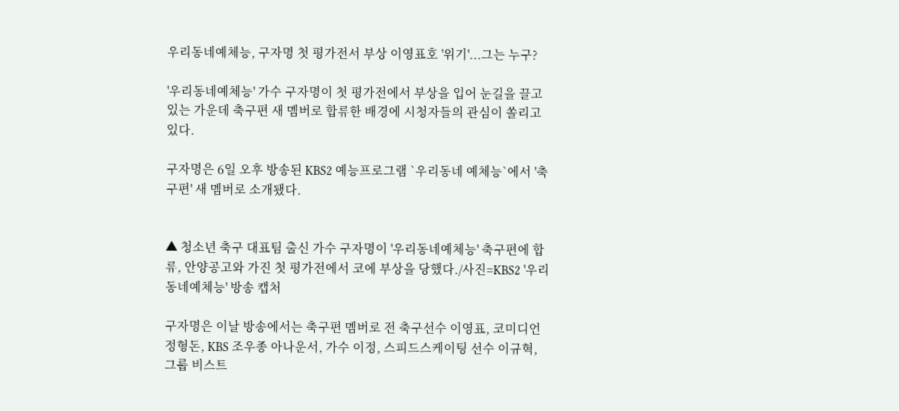우리동네예체능, 구자명 첫 평가전서 부상 이영표호 '위기'...그는 누구?

'우리동네예체능' 가수 구자명이 첫 평가전에서 부상을 입어 눈길을 끌고 있는 가운데 축구편 새 멤버로 합류한 배경에 시청자들의 관심이 쏠리고 있다.

구자명은 6일 오후 방송된 KBS2 예능프로그램 `우리동네 예체능`에서 '축구편' 새 멤버로 소개됐다.


▲ 청소년 축구 대표팀 출신 가수 구자명이 '우리동네예체능' 축구편에 합류, 안양공고와 가진 첫 평가전에서 코에 부상을 당했다./사진=KBS2 '우리동네예체능' 방송 캡처

구자명은 이날 방송에서는 축구편 멤버로 전 축구선수 이영표, 코미디언 정형돈, KBS 조우종 아나운서, 가수 이정, 스피드스케이팅 선수 이규혁, 그룹 비스트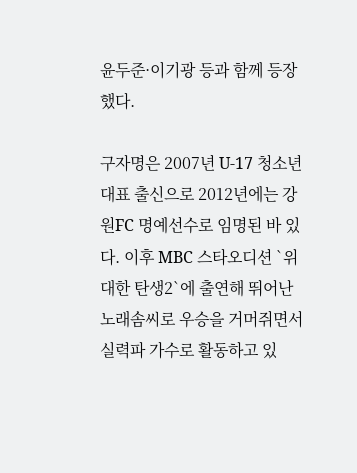윤두준·이기광 등과 함께 등장했다.

구자명은 2007년 U-17 청소년 대표 출신으로 2012년에는 강원FC 명예선수로 임명된 바 있다. 이후 MBC 스타오디션 `위대한 탄생2`에 출연해 뛰어난 노래솜씨로 우승을 거머쥐면서 실력파 가수로 활동하고 있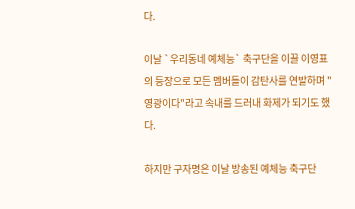다.

이날 `우리동네 예체능` 축구단을 이끌 이영표의 등장으로 모든 멤버들이 감탄사를 연발하며 "영광이다"라고 속내를 드러내 화제가 되기도 했다.

하지만 구자명은 이날 방송된 예체능 축구단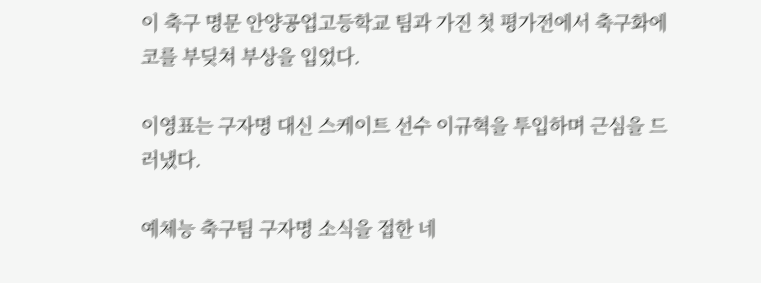이 축구 명문 안양공업고등학교 팀과 가진 첫 평가전에서 축구화에 코를 부딪쳐 부상을 입었다.

이영표는 구자명 대신 스케이트 선수 이규혁을 투입하며 근심을 드러냈다.

예체능 축구팀 구자명 소식을 접한 네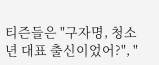티즌들은 "구자명, 청소년 대표 출신이었어?", "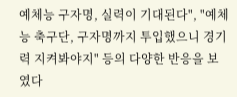예체능 구자명, 실력이 기대된다", "예체능 축구단, 구자명까지 투입했으니 경기력 지켜봐야지" 등의 다양한 반응을 보였다